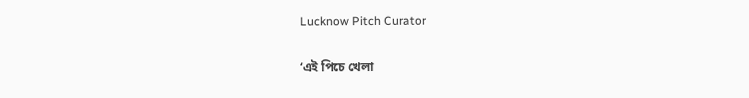Lucknow Pitch Curator

‘এই পিচে খেলা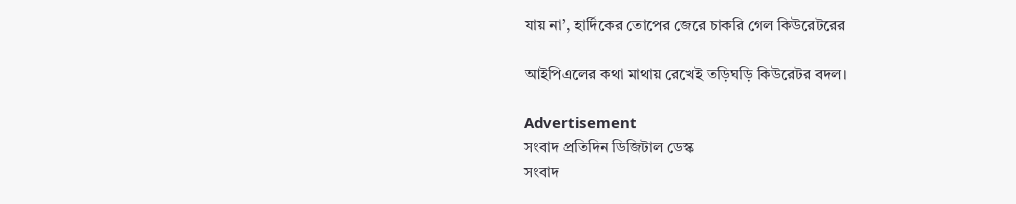যায় না’, হার্দিকের তোপের জেরে চাকরি গেল কিউরেটরের

আইপিএলের কথা মাথায় রেখেই তড়িঘড়ি কিউরেটর বদল।

Advertisement
সংবাদ প্রতিদিন ডিজিটাল ডেস্ক
সংবাদ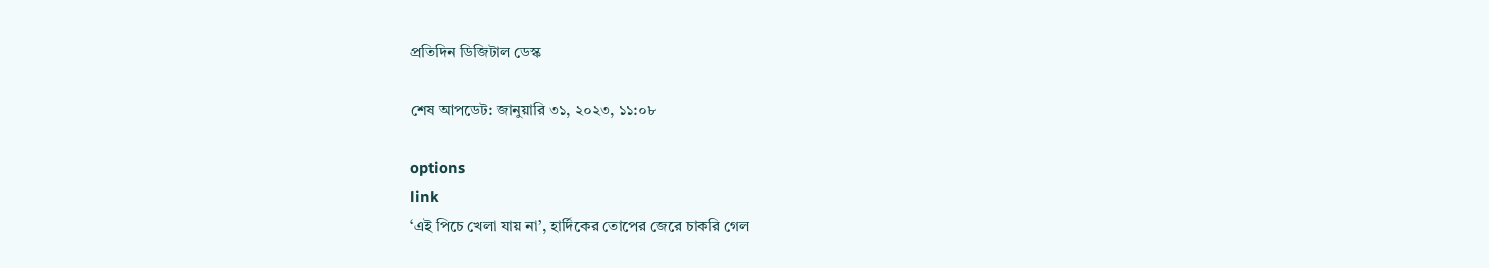প্রতিদিন ডিজিটাল ডেস্ক

শেষ আপডেট: জানুয়ারি ৩১, ২০২৩, ১১:০৮

options
link
‘এই পিচে খেলা যায় না’, হার্দিকের তোপের জেরে চাকরি গেল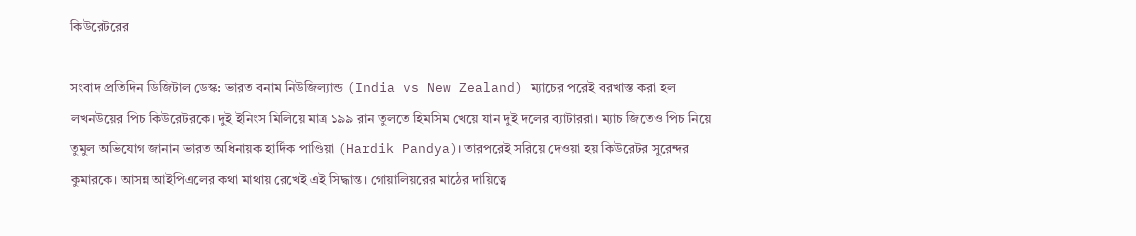কিউরেটরের

সংবাদ প্রতিদিন ডিজিটাল ডেস্ক: ভারত বনাম নিউজিল্যান্ড (India vs New Zealand) ম্যাচের পরেই বরখাস্ত করা হল লখনউয়ের পিচ কিউরেটরকে। দুই ইনিংস মিলিয়ে মাত্র ১৯৯ রান তুলতে হিমসিম খেয়ে যান দুই দলের ব্যাটাররা। ম্যাচ জিতেও পিচ নিয়ে তুমুল অভিযোগ জানান ভারত অধিনায়ক হার্দিক পাণ্ডিয়া (Hardik Pandya)। তারপরেই সরিয়ে দেওয়া হয় কিউরেটর সুরেন্দর কুমারকে। আসন্ন আইপিএলের কথা মাথায় রেখেই এই সিদ্ধান্ত। গোয়ালিয়রের মাঠের দায়িত্বে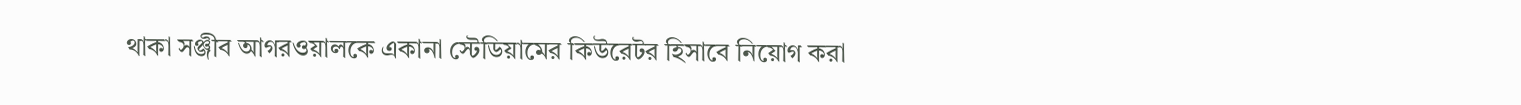থাকা সঞ্জীব আগরওয়ালকে একানা স্টেডিয়ামের কিউরেটর হিসাবে নিয়োগ করা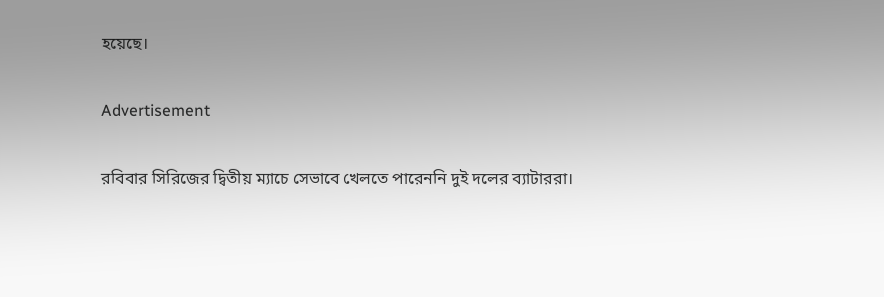হয়েছে।

Advertisement

রবিবার সিরিজের দ্বিতীয় ম্যাচে সেভাবে খেলতে পারেননি দুই দলের ব্যাটাররা।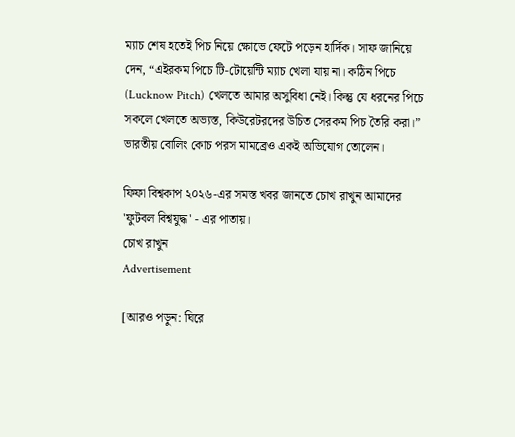ম্যাচ শেষ হতেই পিচ নিয়ে ক্ষোভে ফেটে পড়েন হার্দিক। সাফ জানিয়ে দেন, “এইরকম পিচে টি-টোয়েন্টি ম্যাচ খেলা যায় না। কঠিন পিচে (Lucknow Pitch) খেলতে আমার অসুবিধা নেই। কিন্তু যে ধরনের পিচে সকলে খেলতে অভ্যস্ত, কিউরেটরদের উচিত সেরকম পিচ তৈরি করা।” ভারতীয় বোলিং কোচ পরস মামব্রেও একই অভিযোগ তোলেন।

ফিফা বিশ্বকাপ ২০২৬-এর সমস্ত খবর জানতে চোখ রাখুন আমাদের 'ফুটবল বিশ্বযুদ্ধ' - এর পাতায়।
চোখ রাখুন
Advertisement

[আরও পড়ুন: ঘিরে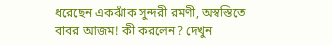ধরেছেন একঝাঁক সুন্দরী রমণী, অস্বস্তিতে বাবর আজম! কী করলেন? দেখুন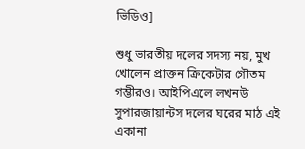ভিডিও]

শুধু ভারতীয় দলের সদস্য নয়, মুখ খোলেন প্রাক্তন ক্রিকেটার গৌতম গম্ভীরও। আইপিএলে লখনউ সুপারজায়ান্টস দলের ঘরের মাঠ এই একানা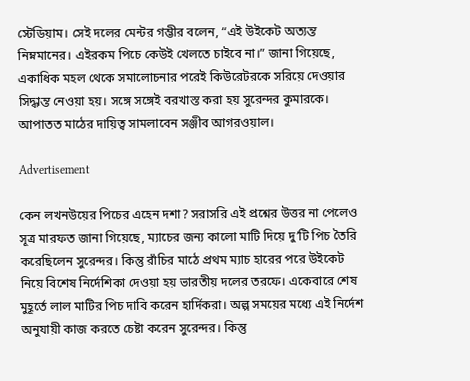স্টেডিয়াম। সেই দলের মেন্টর গম্ভীর বলেন, “এই উইকেট অত্যন্ত নিম্নমানের। এইরকম পিচে কেউই খেলতে চাইবে না।” জানা গিয়েছে, একাধিক মহল থেকে সমালোচনার পরেই কিউরেটরকে সরিয়ে দেওয়ার সিদ্ধান্ত নেওয়া হয়। সঙ্গে সঙ্গেই বরখাস্ত করা হয় সুরেন্দর কুমারকে। আপাতত মাঠের দায়িত্ব সামলাবেন সঞ্জীব আগরওয়াল।

Advertisement

কেন লখনউয়ের পিচের এহেন দশা? সরাসরি এই প্রশ্নের উত্তর না পেলেও সূত্র মারফত জানা গিয়েছে, ম্যাচের জন্য কালো মাটি দিয়ে দু’টি পিচ তৈরি করেছিলেন সুরেন্দর। কিন্তু রাঁচির মাঠে প্রথম ম্যাচ হারের পরে উইকেট নিয়ে বিশেষ নির্দেশিকা দেওয়া হয় ভারতীয় দলের তরফে। একেবারে শেষ মুহূর্তে লাল মাটির পিচ দাবি করেন হার্দিকরা। অল্প সময়ের মধ্যে এই নির্দেশ অনুযায়ী কাজ করতে চেষ্টা করেন সুরেন্দর। কিন্তু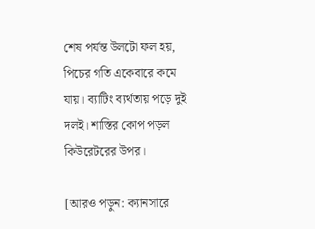শেষ পর্যন্ত উলটো ফল হয়, পিচের গতি একেবারে কমে যায়। ব্যাটিং ব্যর্থতায় পড়ে দুই দলই। শাস্তির কোপ পড়ল কিউরেটরের উপর।

[আরও পড়ুন: ক্যানসারে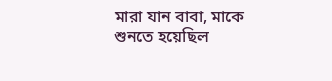মারা যান বাবা, মাকে শুনতে হয়েছিল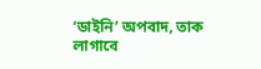‘ডাইনি’ অপবাদ, তাক লাগাবে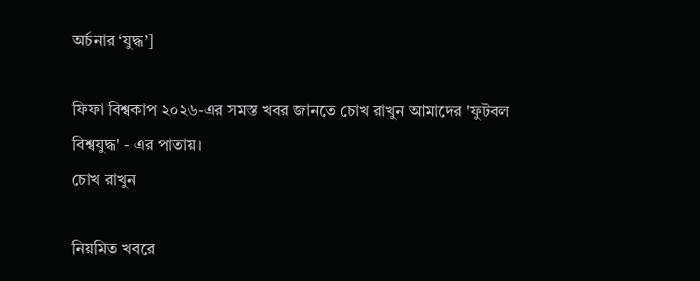অর্চনার ‘যুদ্ধ’]

ফিফা বিশ্বকাপ ২০২৬-এর সমস্ত খবর জানতে চোখ রাখুন আমাদের 'ফুটবল বিশ্বযুদ্ধ' - এর পাতায়।
চোখ রাখুন

নিয়মিত খবরে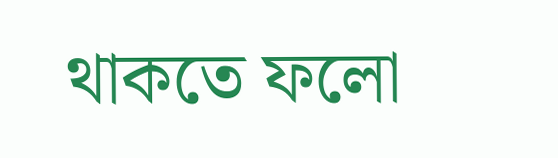থাকতে ফলো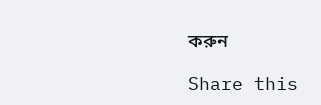করুন

Share this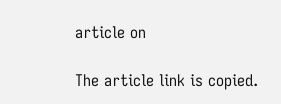article on

The article link is copied.